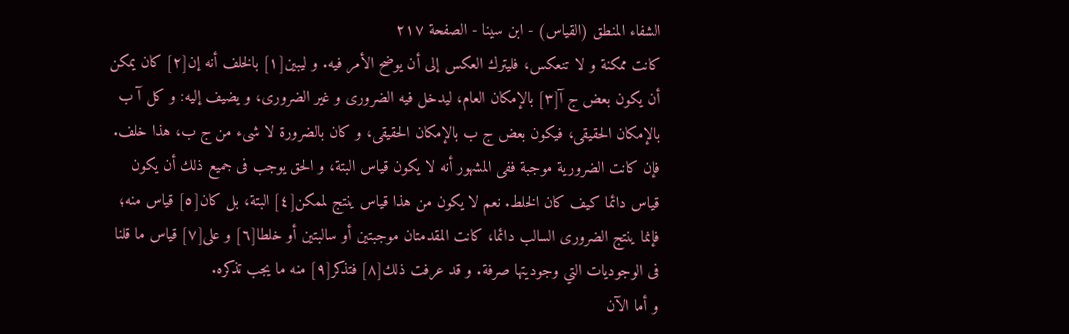الشفاء المنطق (القياس) - ابن سينا - الصفحة ٢١٧
كانت ممكنة و لا تنعكس، فليترك العكس إلى أن يوضح الأمر فيه. و ليبين[١] بالخلف أنه إن[٢] كان يمكن أن يكون بعض ج آ[٣] بالإمكان العام، ليدخل فيه الضرورى و غير الضرورى، و يضيف إليه: و كل آ ب بالإمكان الحقيقى، فيكون بعض ج ب بالإمكان الحقيقى، و كان بالضرورة لا شىء من ج ب، هذا خلف. فإن كانت الضرورية موجبة ففى المشهور أنه لا يكون قياس البتة، و الحق يوجب فى جميع ذلك أن يكون قياس دائما كيف كان الخلط. نعم لا يكون من هذا قياس ينتج لممكن[٤] البتة، بل كان[٥] قياس منه؛ فإنما ينتج الضرورى السالب دائما، كانت المقدمتان موجبتين أو سالبتين أو خلطا[٦] و على[٧] قياس ما قلنا فى الوجوديات التي وجوديتها صرفة. و قد عرفت ذلك[٨] فتذكر[٩] منه ما يجب تذكره.
و أما الآن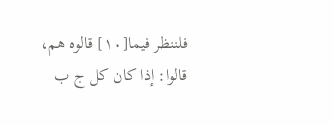فلننظر فيما[١٠] قالوه هم، قالوا: إذا كان كل ج ب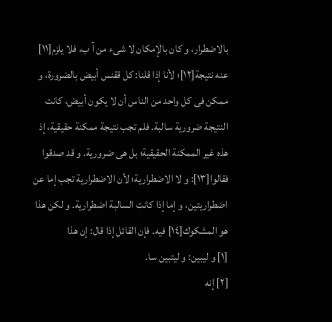بالاضطرار، و كان بالإمكان لا شىء من آ ب، فلا يلزم[١١] عنه نتيجة[١٢]؛ لأنا إذا قلنا: كل ققنس أبيض بالضرورة، و ممكن فى كل واحد من الناس أن لا يكون أبيض، كانت النتيجة ضرورية سالبة. فلم تجب نتيجة ممكنة حقيقية، إذ هذه غير الممكنة الحقيقية؛ بل هى ضرورية. و قد صدقوا فقالوا[١٣]: و لا الاضطرارية؛ لأن الاضطرارية تجب إما عن اضطراريتين، و إما إذا كانت السالبة اضطرارية. و لكن هذا هو المشكوك[١٤] فيه. فإن القائل إذا قال: إن هذا
[١] و ليبين: و ليتبين سا.
[٢] إنه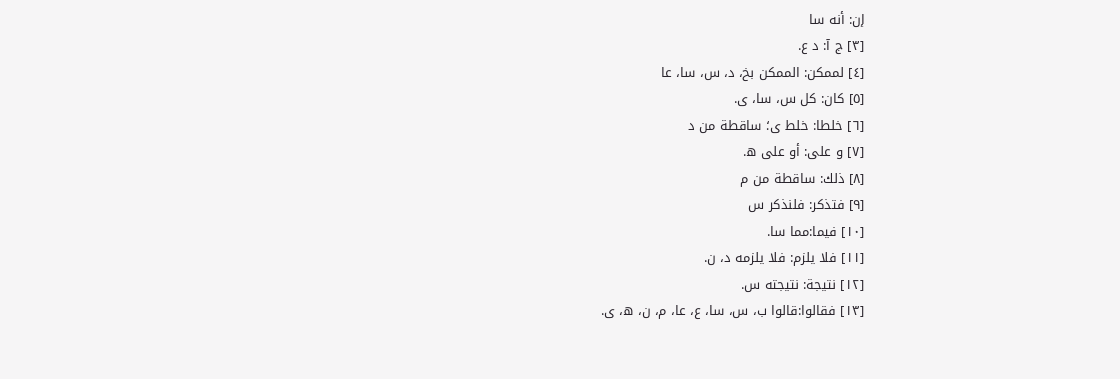إن: أنه سا
[٣] ج آ: د ع.
[٤] لممكن: الممكن بخ، د، س، سا، عا
[٥] كان: كل س، سا، ى.
[٦] خلطا: خلط ى؛ ساقطة من د
[٧] و على: أو على ه.
[٨] ذلك: ساقطة من م
[٩] فتذكر: فلنذكر س
[١٠] فيما:مما سا.
[١١] فلا يلزم: فلا يلزمه د، ن.
[١٢] نتيجة: نتيجته س.
[١٣] فقالوا:قالوا ب، س، سا، ع، عا، م، ن، ه، ى.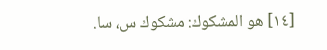[١٤] هو المشكوك: مشكوك س، سا.